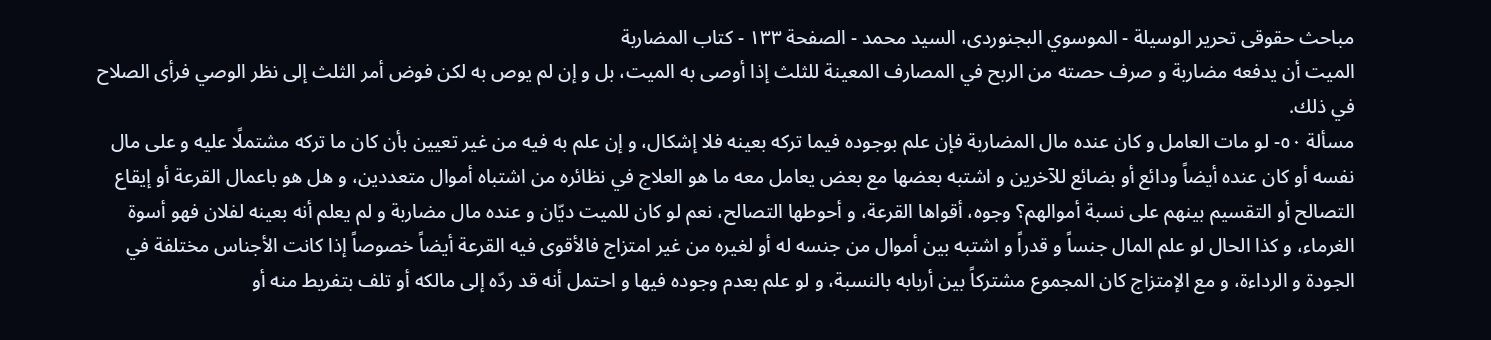مباحث حقوقى تحرير الوسيلة - الموسوي البجنوردى، السيد محمد - الصفحة ١٣٣ - كتاب المضاربة
الميت أن يدفعه مضاربة و صرف حصته من الربح في المصارف المعينة للثلث إذا أوصى به الميت، بل و إن لم يوص به لكن فوض أمر الثلث إلى نظر الوصي فرأى الصلاح في ذلك.
مسألة ٥٠- لو مات العامل و كان عنده مال المضاربة فإن علم بوجوده فيما تركه بعينه فلا إشكال، و إن علم به فيه من غير تعيين بأن كان ما تركه مشتملًا عليه و على مال نفسه أو كان عنده أيضاً ودائع أو بضائع للآخرين و اشتبه بعضها مع بعض يعامل معه ما هو العلاج في نظائره من اشتباه أموال متعددين، و هل هو باعمال القرعة أو إيقاع التصالح أو التقسيم بينهم على نسبة أموالهم؟ وجوه، أقواها القرعة، و أحوطها التصالح، نعم لو كان للميت ديّان و عنده مال مضاربة و لم يعلم أنه بعينه لفلان فهو أسوة الغرماء، و كذا الحال لو علم المال جنساً و قدراً و اشتبه بين أموال من جنسه له أو لغيره من غير امتزاج فالأقوى فيه القرعة أيضاً خصوصاً إذا كانت الأجناس مختلفة في الجودة و الرداءة، و مع الإمتزاج كان المجموع مشتركاً بين أربابه بالنسبة، و لو علم بعدم وجوده فيها و احتمل أنه قد ردّه إلى مالكه أو تلف بتفريط منه أو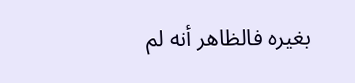بغيره فالظاهر أنه لم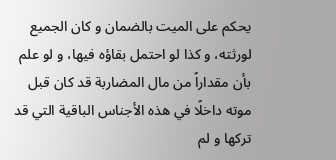يحكم على الميت بالضمان و كان الجميع لورثته، و كذا لو احتمل بقاؤه فيها، و لو علم بأن مقداراً من مال المضاربة قد كان قبل موته داخلًا في هذه الأجناس الباقية التي قد تركها و لم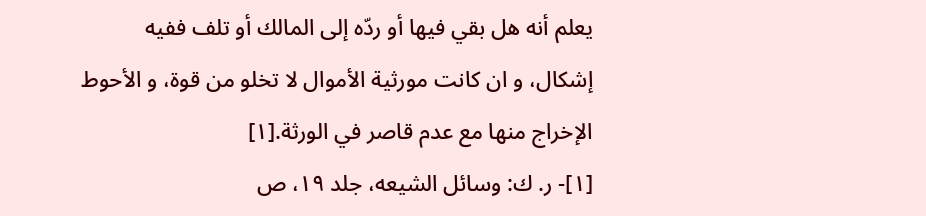يعلم أنه هل بقي فيها أو ردّه إلى المالك أو تلف ففيه إشكال، و ان كانت مورثية الأموال لا تخلو من قوة، و الأحوط الإخراج منها مع عدم قاصر في الورثة.[١]
[١]- ر. ك: وسائل الشيعه، جلد ١٩، ص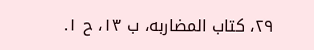٢٩، كتاب المضاربه، ب ١٣، ح ١.